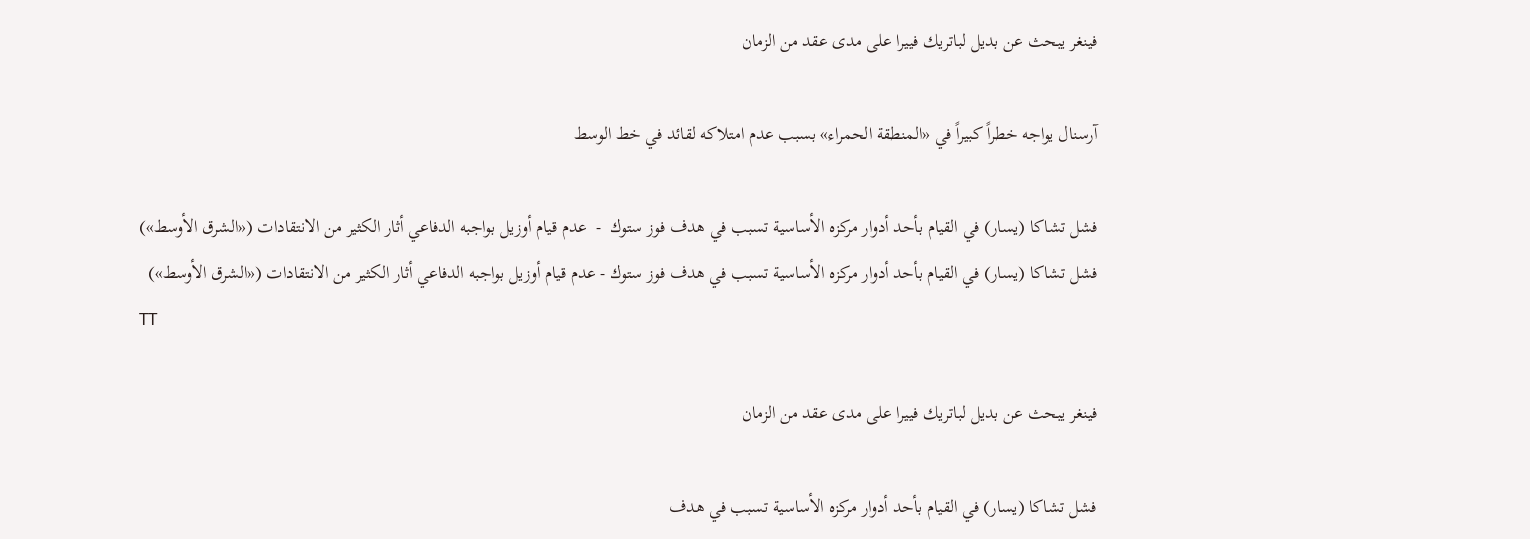فينغر يبحث عن بديل لباتريك فييرا على مدى عقد من الزمان

آرسنال يواجه خطراً كبيراً في «المنطقة الحمراء» بسبب عدم امتلاكه لقائد في خط الوسط

فشل تشاكا (يسار) في القيام بأحد أدوار مركزه الأساسية تسبب في هدف فوز ستوك  -  عدم قيام أوزيل بواجبه الدفاعي أثار الكثير من الانتقادات («الشرق الأوسط»)
فشل تشاكا (يسار) في القيام بأحد أدوار مركزه الأساسية تسبب في هدف فوز ستوك - عدم قيام أوزيل بواجبه الدفاعي أثار الكثير من الانتقادات («الشرق الأوسط»)
TT

فينغر يبحث عن بديل لباتريك فييرا على مدى عقد من الزمان

فشل تشاكا (يسار) في القيام بأحد أدوار مركزه الأساسية تسبب في هدف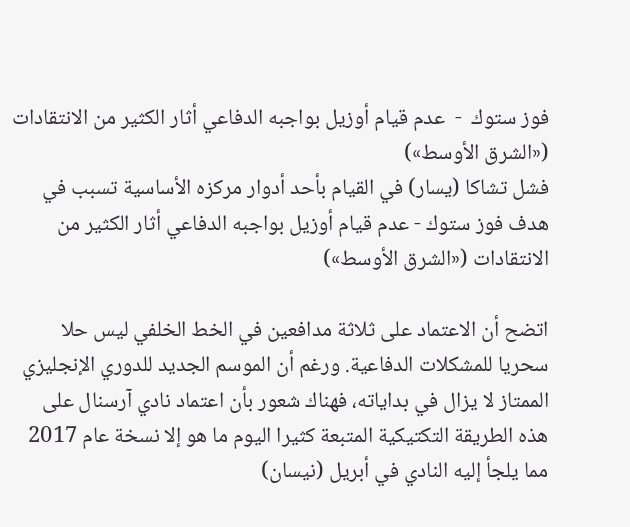فوز ستوك  -  عدم قيام أوزيل بواجبه الدفاعي أثار الكثير من الانتقادات («الشرق الأوسط»)
فشل تشاكا (يسار) في القيام بأحد أدوار مركزه الأساسية تسبب في هدف فوز ستوك - عدم قيام أوزيل بواجبه الدفاعي أثار الكثير من الانتقادات («الشرق الأوسط»)

اتضح أن الاعتماد على ثلاثة مدافعين في الخط الخلفي ليس حلا سحريا للمشكلات الدفاعية. ورغم أن الموسم الجديد للدوري الإنجليزي الممتاز لا يزال في بداياته، فهناك شعور بأن اعتماد نادي آرسنال على هذه الطريقة التكتيكية المتبعة كثيرا اليوم ما هو إلا نسخة عام 2017 مما يلجأ إليه النادي في أبريل (نيسان)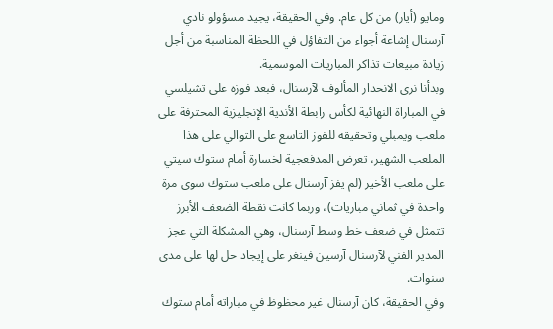ومايو (أيار) من كل عام. وفي الحقيقة، يجيد مسؤولو نادي آرسنال إشاعة أجواء من التفاؤل في اللحظة المناسبة من أجل زيادة مبيعات تذاكر المباريات الموسمية.
وبدأنا نرى الانحدار المألوف لآرسنال، فبعد فوزه على تشيلسي في المباراة النهائية لكأس رابطة الأندية الإنجليزية المحترفة على ملعب ويمبلي وتحقيقه للفوز التاسع على التوالي على هذا الملعب الشهير، تعرض المدفعجية لخسارة أمام ستوك سيتي على ملعب الأخير (لم يفز آرسنال على ملعب ستوك سوى مرة واحدة في ثماني مباريات)، وربما كانت نقطة الضعف الأبرز تتمثل في ضعف خط وسط آرسنال، وهي المشكلة التي عجز المدير الفني لآرسنال آرسين فينغر على إيجاد حل لها على مدى سنوات.
وفي الحقيقة، كان آرسنال غير محظوظ في مباراته أمام ستوك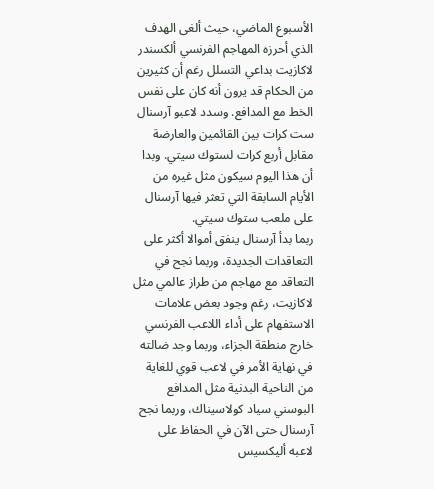الأسبوع الماضي، حيث ألغى الهدف الذي أحرزه المهاجم الفرنسي ألكسندر لاكازيت بداعي التسلل رغم أن كثيرين من الحكام قد يرون أنه كان على نفس الخط مع المدافع. وسدد لاعبو آرسنال ست كرات بين القائمين والعارضة مقابل أربع كرات لستوك سيتي. وبدا أن هذا اليوم سيكون مثل غيره من الأيام السابقة التي تعثر فيها آرسنال على ملعب ستوك سيتي.
ربما بدأ آرسنال ينفق أموالا أكثر على التعاقدات الجديدة، وربما نجح في التعاقد مع مهاجم من طراز عالمي مثل لاكازيت، رغم وجود بعض علامات الاستفهام على أداء اللاعب الفرنسي خارج منطقة الجزاء، وربما وجد ضالته في نهاية الأمر في لاعب قوي للغاية من الناحية البدنية مثل المدافع البوسني سياد كولاسيناك، وربما نجح آرسنال حتى الآن في الحفاظ على لاعبه أليكسيس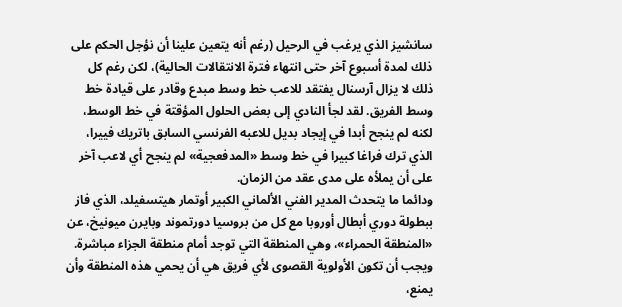سانشيز الذي يرغب في الرحيل (رغم أنه يتعين علينا أن نؤجل الحكم على ذلك لمدة أسبوع آخر حتى انتهاء فترة الانتقالات الحالية)، لكن رغم كل ذلك لا يزال آرسنال يفتقد للاعب خط وسط مبدع وقادر على قيادة خط وسط الفريق. لقد لجأ النادي إلى بعض الحلول المؤقتة في خط الوسط، لكنه لم ينجح أبدا في إيجاد بديل للاعبه الفرنسي السابق باتريك فييرا، الذي ترك فراغا كبيرا في خط وسط «المدفعجية» لم ينجح أي لاعب آخر على أن يملأه على مدى عقد من الزمان.
ودائما ما يتحدث المدير الفني الألماني الكبير أوتمار هيتسفيلد، الذي فاز ببطولة دوري أبطال أوروبا مع كل من بروسيا دورتموند وبايرن ميونيخ، عن «المنطقة الحمراء»، وهي المنطقة التي توجد أمام منطقة الجزاء مباشرة. ويجب أن تكون الأولوية القصوى لأي فريق هي أن يحمي هذه المنطقة وأن يمنع،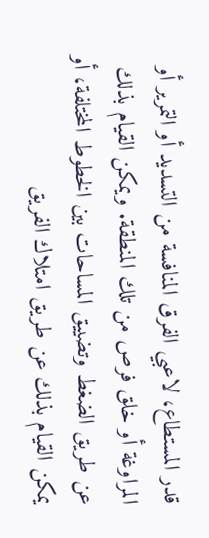قدر المستطاع، لاعبي الفرق المنافسة من التسديد أو التمرير أو المراوغة أو خلق فرص من تلك المنطقة. ويمكن القيام بذلك عن طريق الضغط وتضييق المساحات بين الخطوط المختلفة، أو يمكن القيام بذلك عن طريق امتلاك الفريق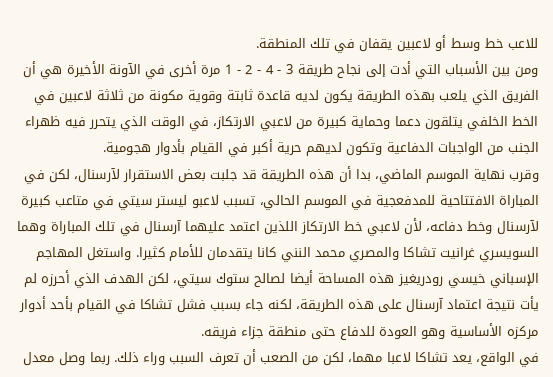للاعب خط وسط أو لاعبين يقفان في تلك المنطقة.
ومن بين الأسباب التي أدت إلى نجاح طريقة 3 - 4 - 2 - 1 مرة أخرى في الآونة الأخيرة هي أن الفريق الذي يلعب بهذه الطريقة يكون لديه قاعدة ثابتة وقوية مكونة من ثلاثة لاعبين في الخط الخلفي يتلقون دعما وحماية كبيرة من لاعبي الارتكاز، في الوقت الذي يتحرر فيه ظهراء الجنب من الواجبات الدفاعية وتكون لديهم حرية أكبر في القيام بأدوار هجومية.
وقرب نهاية الموسم الماضي، بدا أن هذه الطريقة قد جلبت بعض الاستقرار لآرسنال، لكن في المباراة الافتتاحية للمدفعجية في الموسم الحالي، تسبب لاعبو ليستر سيتي في متاعب كبيرة لآرسنال وخط دفاعه، لأن لاعبي خط الارتكاز اللذين اعتمد عليهما آرسنال في تلك المباراة وهما السويسري غرانيت تشاكا والمصري محمد النني كانا يتقدمان للأمام كثيرا. واستغل المهاجم الإسباني خيسي رودريغيز هذه المساحة أيضا لصالح ستوك سيتي، لكن الهدف الذي أحرزه لم يأت نتيجة اعتماد آرسنال على هذه الطريقة، لكنه جاء بسبب فشل تشاكا في القيام بأحد أدوار مركزه الأساسية وهو العودة للدفاع حتى منطقة جزاء فريقه.
في الواقع، يعد تشاكا لاعبا مهما، لكن من الصعب أن تعرف السبب وراء ذلك. ربما وصل معدل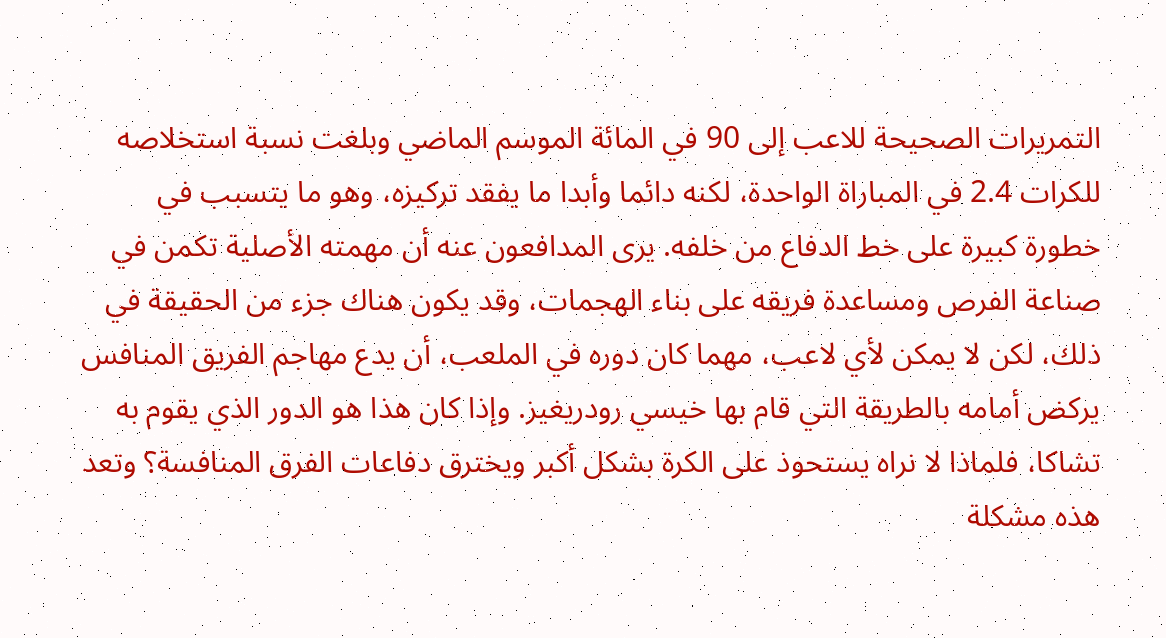التمريرات الصحيحة للاعب إلى 90 في المائة الموسم الماضي وبلغت نسبة استخلاصه للكرات 2.4 في المباراة الواحدة، لكنه دائما وأبدا ما يفقد تركيزه، وهو ما يتسبب في خطورة كبيرة على خط الدفاع من خلفه. يرى المدافعون عنه أن مهمته الأصلية تكمن في صناعة الفرص ومساعدة فريقه على بناء الهجمات، وقد يكون هناك جزء من الحقيقة في ذلك، لكن لا يمكن لأي لاعب، مهما كان دوره في الملعب، أن يدع مهاجم الفريق المنافس يركض أمامه بالطريقة التي قام بها خيسي رودريغيز. وإذا كان هذا هو الدور الذي يقوم به تشاكا، فلماذا لا نراه يستحوذ على الكرة بشكل أكبر ويخترق دفاعات الفرق المنافسة؟ وتعد هذه مشكلة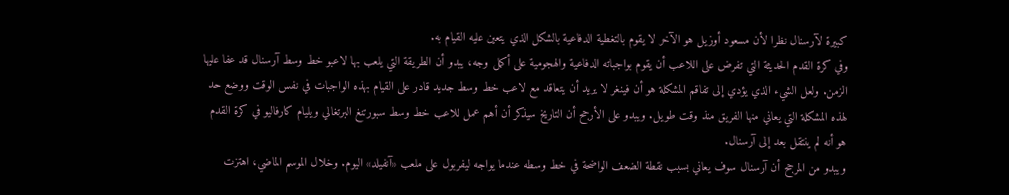كبيرة لآرسنال نظرا لأن مسعود أوزيل هو الآخر لا يقوم بالتغطية الدفاعية بالشكل الذي يتعين عليه القيام به.
وفي كرة القدم الحديثة التي تفرض على اللاعب أن يقوم بواجباته الدفاعية والهجومية على أكمل وجه، يبدو أن الطريقة التي يلعب بها لاعبو خط وسط آرسنال قد عفا عليها الزمن. ولعل الشيء الذي يؤدي إلى تفاقم المشكلة هو أن فينغر لا يريد أن يتعاقد مع لاعب خط وسط جديد قادر على القيام بهذه الواجبات في نفس الوقت ووضع حد لهذه المشكلة التي يعاني منها الفريق منذ وقت طويل. ويبدو على الأرجح أن التاريخ سيذكر أن أهم عمل للاعب خط وسط سبورتنغ البرتغالي ويليام كارفاليو في كرة القدم هو أنه لم ينتقل بعد إلى آرسنال.
ويبدو من المرجح أن آرسنال سوف يعاني بسبب نقطة الضعف الواضحة في خط وسطه عندما يواجه ليفربول على ملعب «آنفيلد» اليوم. وخلال الموسم الماضي، اهتزت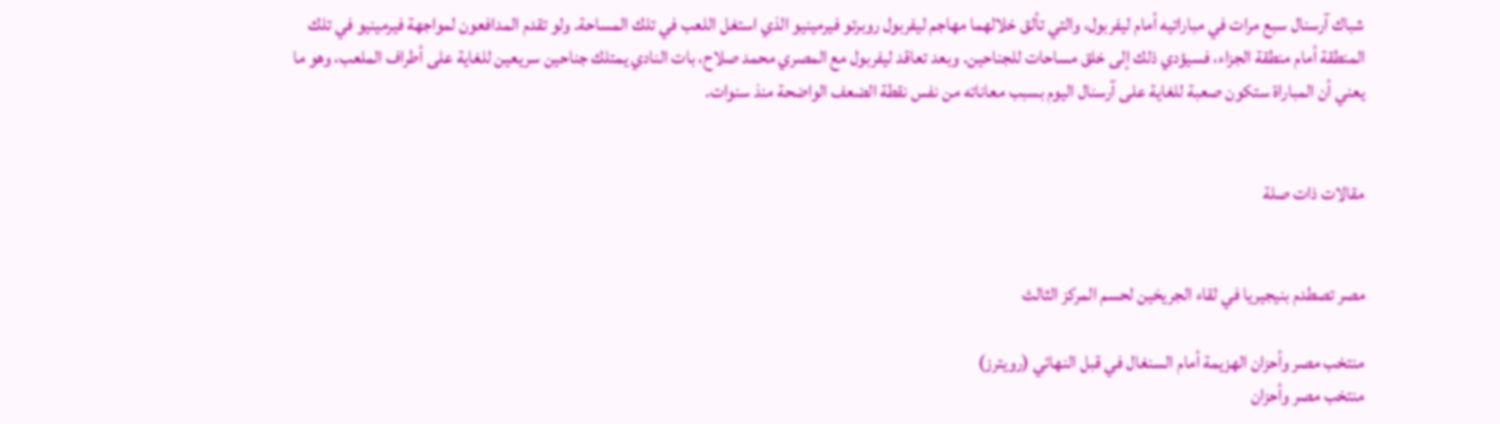شباك آرسنال سبع مرات في مباراتيه أمام ليفربول، والتي تألق خلالهما مهاجم ليفربول روبرتو فيرمينيو الذي استغل اللعب في تلك المساحة. ولو تقدم المدافعون لمواجهة فيرمينيو في تلك المنطقة أمام منطقة الجزاء، فسيؤدي ذلك إلى خلق مساحات للجناحين. وبعد تعاقد ليفربول مع المصري محمد صلاح، بات النادي يمتلك جناحين سريعين للغاية على أطراف الملعب، وهو ما يعني أن المباراة ستكون صعبة للغاية على آرسنال اليوم بسبب معاناته من نفس نقطة الضعف الواضحة منذ سنوات.


مقالات ذات صلة


مصر تصطدم بنيجيريا في لقاء الجريحَين لحسم المركز الثالث

منتخب مصر وأحزان الهزيمة أمام السنغال في قبل النهائي (رويترز)
منتخب مصر وأحزان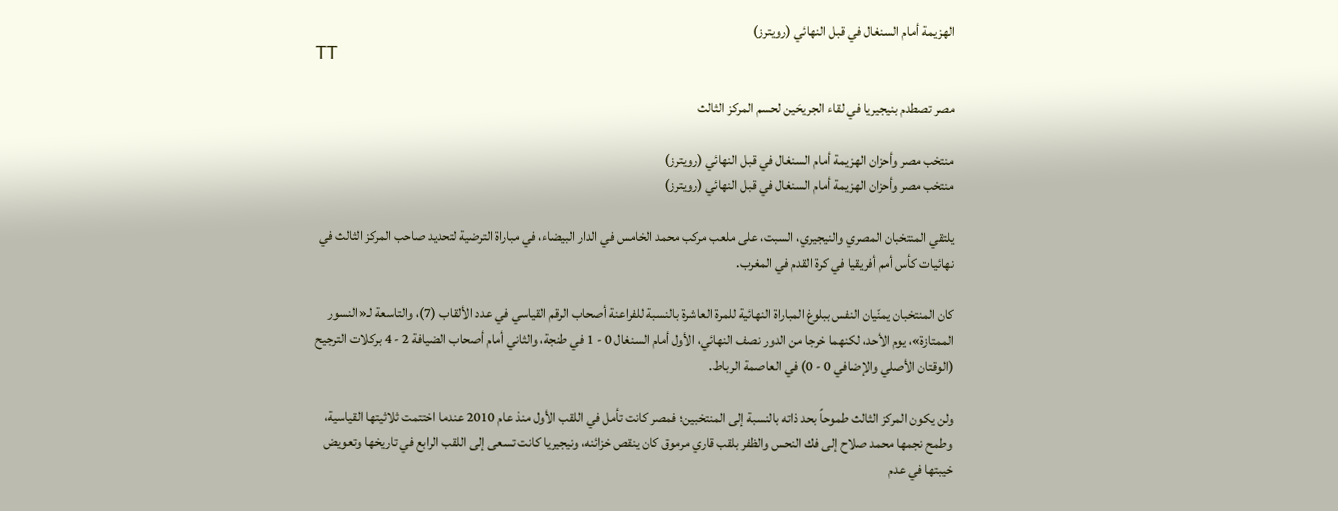الهزيمة أمام السنغال في قبل النهائي (رويترز)
TT

مصر تصطدم بنيجيريا في لقاء الجريحَين لحسم المركز الثالث

منتخب مصر وأحزان الهزيمة أمام السنغال في قبل النهائي (رويترز)
منتخب مصر وأحزان الهزيمة أمام السنغال في قبل النهائي (رويترز)

يلتقي المنتخبان المصري والنيجيري، السبت، على ملعب مركب محمد الخامس في الدار البيضاء، في مباراة الترضية لتحديد صاحب المركز الثالث في نهائيات كأس أمم أفريقيا في كرة القدم في المغرب.

كان المنتخبان يمنّيان النفس ببلوغ المباراة النهائية للمرة العاشرة بالنسبة للفراعنة أصحاب الرقم القياسي في عدد الألقاب (7)، والتاسعة لـ«النسور الممتازة»، يوم الأحد، لكنهما خرجا من الدور نصف النهائي، الأول أمام السنغال 0 - 1 في طنجة، والثاني أمام أصحاب الضيافة 2 - 4 بركلات الترجيح (الوقتان الأصلي والإضافي 0 - 0) في العاصمة الرباط.

ولن يكون المركز الثالث طموحاً بحد ذاته بالنسبة إلى المنتخبين؛ فمصر كانت تأمل في اللقب الأول منذ عام 2010 عندما اختتمت ثلاثيتها القياسية، وطمح نجمها محمد صلاح إلى فك النحس والظفر بلقب قاري مرموق كان ينقص خزائنه، ونيجيريا كانت تسعى إلى اللقب الرابع في تاريخها وتعويض خيبتها في عدم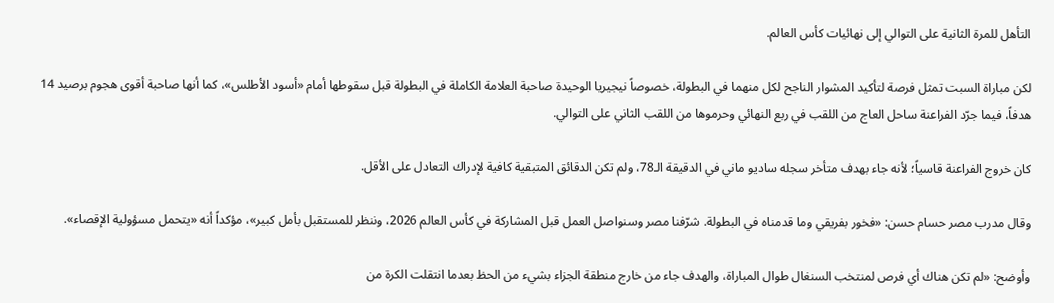التأهل للمرة الثانية على التوالي إلى نهائيات كأس العالم.

لكن مباراة السبت تمثل فرصة لتأكيد المشوار الناجح لكل منهما في البطولة، خصوصاً نيجيريا الوحيدة صاحبة العلامة الكاملة في البطولة قبل سقوطها أمام «أسود الأطلس»، كما أنها صاحبة أقوى هجوم برصيد 14 هدفاً، فيما جرّد الفراعنة ساحل العاج من اللقب في ربع النهائي وحرموها من اللقب الثاني على التوالي.

كان خروج الفراعنة قاسياً؛ لأنه جاء بهدف متأخر سجله ساديو ماني في الدقيقة الـ78، ولم تكن الدقائق المتبقية كافية لإدراك التعادل على الأقل.

وقال مدرب مصر حسام حسن: «فخور بفريقي وما قدمناه في البطولة. شرّفنا مصر وسنواصل العمل قبل المشاركة في كأس العالم 2026، وننظر للمستقبل بأمل كبير»، مؤكداً أنه «يتحمل مسؤولية الإقصاء».

وأوضح: «لم تكن هناك أي فرص لمنتخب السنغال طوال المباراة، والهدف جاء من خارج منطقة الجزاء بشيء من الحظ بعدما انتقلت الكرة من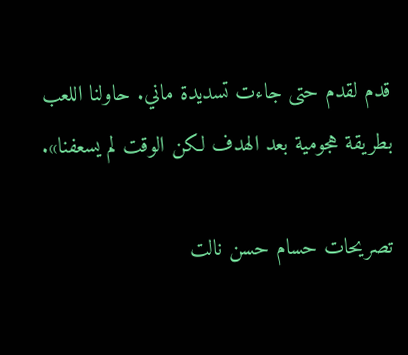قدم لقدم حتى جاءت تسديدة ماني. حاولنا اللعب بطريقة هجومية بعد الهدف لكن الوقت لم يسعفنا».

تصريحات حسام حسن نالت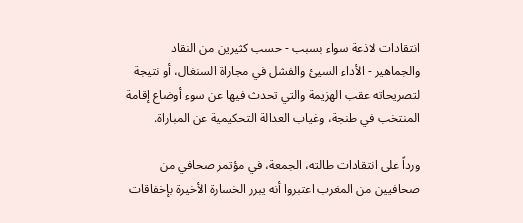انتقادات لاذعة سواء بسبب - حسب كثيرين من النقاد والجماهير - الأداء السيئ والفشل في مجاراة السنغال، أو نتيجة لتصريحاته عقب الهزيمة والتي تحدث فيها عن سوء أوضاع إقامة المنتخب في طنجة، وغياب العدالة التحكيمية عن المباراة.

ورداً على انتقادات طالته، الجمعة، في مؤتمر صحافي من صحافيين من المغرب اعتبروا أنه يبرر الخسارة الأخيرة بإخفاقات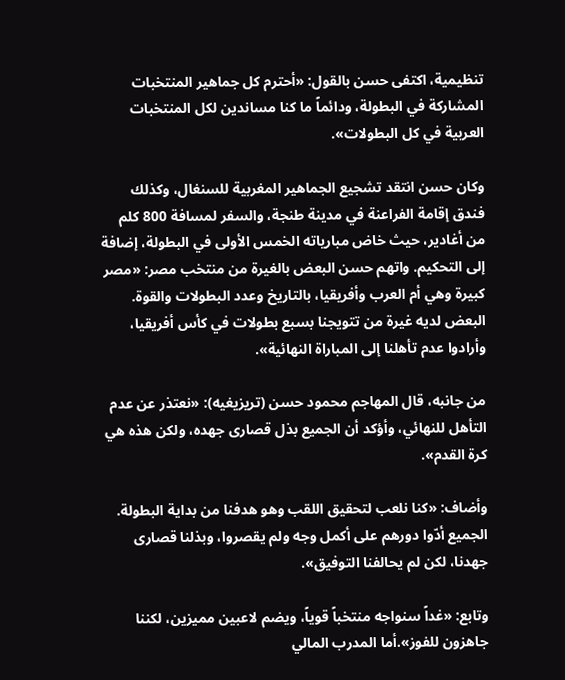تنظيمية، اكتفى حسن بالقول: «أحترم كل جماهير المنتخبات المشاركة في البطولة، ودائماً ما كنا مساندين لكل المنتخبات العربية في كل البطولات».

وكان حسن انتقد تشجيع الجماهير المغربية للسنغال، وكذلك فندق إقامة الفراعنة في مدينة طنجة، والسفر لمسافة 800 كلم من أغادير، حيث خاض مبارياته الخمس الأولى في البطولة، إضافة إلى التحكيم. واتهم حسن البعض بالغيرة من منتخب مصر: «مصر كبيرة وهي أم العرب وأفريقيا، بالتاريخ وعدد البطولات والقوة. البعض لديه غيرة من تتويجنا بسبع بطولات في كأس أفريقيا، وأرادوا عدم تأهلنا إلى المباراة النهائية».

من جانبه، قال المهاجم محمود حسن (تريزيغيه): «نعتذر عن عدم التأهل للنهائي، وأؤكد أن الجميع بذل قصارى جهده، ولكن هذه هي كرة القدم».

وأضاف: «كنا نلعب لتحقيق اللقب وهو هدفنا من بداية البطولة. الجميع أدّوا دورهم على أكمل وجه ولم يقصروا، وبذلنا قصارى جهدنا، لكن لم يحالفنا التوفيق».

وتابع: «غداً سنواجه منتخباً قوياً، ويضم لاعبين مميزين، لكننا جاهزون للفوز».أما المدرب المالي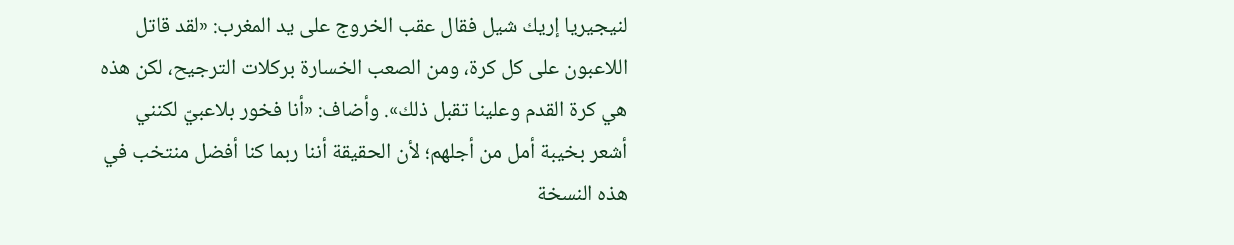لنيجيريا إريك شيل فقال عقب الخروج على يد المغرب: «لقد قاتل اللاعبون على كل كرة، ومن الصعب الخسارة بركلات الترجيح، لكن هذه هي كرة القدم وعلينا تقبل ذلك». وأضاف: «أنا فخور بلاعبيّ لكنني أشعر بخيبة أمل من أجلهم؛ لأن الحقيقة أننا ربما كنا أفضل منتخب في هذه النسخة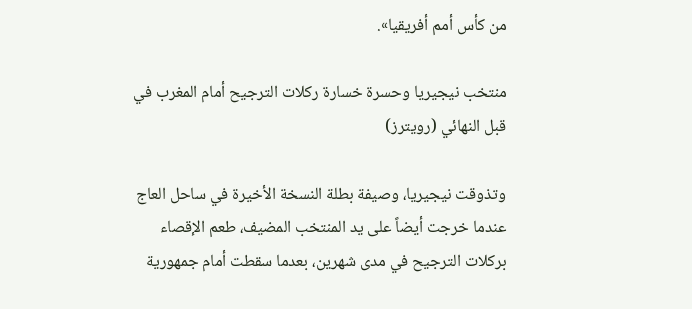من كأس أمم أفريقيا».

منتخب نيجيريا وحسرة خسارة ركلات الترجيح أمام المغرب في قبل النهائي (رويترز)

وتذوقت نيجيريا، وصيفة بطلة النسخة الأخيرة في ساحل العاج عندما خرجت أيضاً على يد المنتخب المضيف، طعم الإقصاء بركلات الترجيح في مدى شهرين، بعدما سقطت أمام جمهورية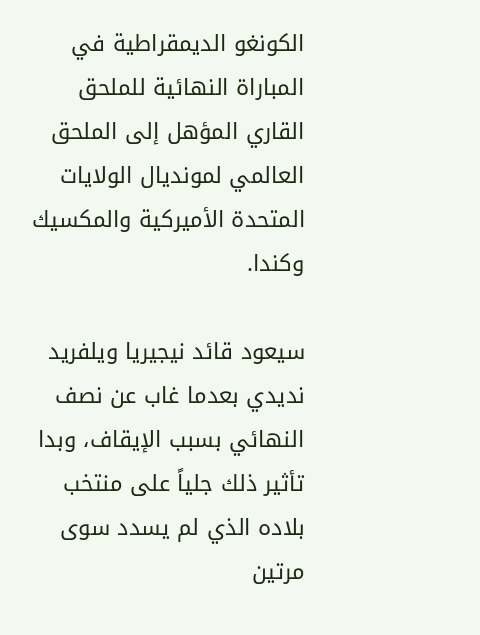الكونغو الديمقراطية في المباراة النهائية للملحق القاري المؤهل إلى الملحق العالمي لمونديال الولايات المتحدة الأميركية والمكسيك وكندا.

سيعود قائد نيجيريا ويلفريد نديدي بعدما غاب عن نصف النهائي بسبب الإيقاف، وبدا تأثير ذلك جلياً على منتخب بلاده الذي لم يسدد سوى مرتين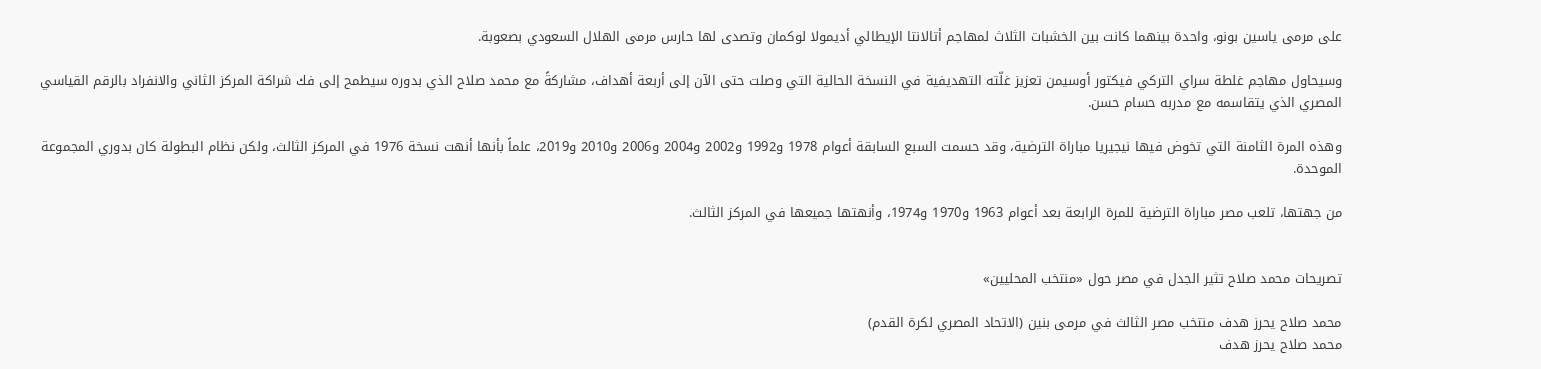على مرمى ياسين بونو، واحدة بينهما كانت بين الخشبات الثلاث لمهاجم أتالانتا الإيطالي أديمولا لوكمان وتصدى لها حارس مرمى الهلال السعودي بصعوبة.

وسيحاول مهاجم غلطة سراي التركي فيكتور أوسيمن تعزيز غلّته التهديفية في النسخة الحالية التي وصلت حتى الآن إلى أربعة أهداف، مشاركةً مع محمد صلاح الذي بدوره سيطمح إلى فك شراكة المركز الثاني والانفراد بالرقم القياسي المصري الذي يتقاسمه مع مدربه حسام حسن.

وهذه المرة الثامنة التي تخوض فيها نيجيريا مباراة الترضية، وقد حسمت السبع السابقة أعوام 1978 و1992 و2002 و2004 و2006 و2010 و2019، علماً بأنها أنهت نسخة 1976 في المركز الثالث، ولكن نظام البطولة كان بدوري المجموعة الموحدة.

من جهتها، تلعب مصر مباراة الترضية للمرة الرابعة بعد أعوام 1963 و1970 و1974، وأنهتها جميعها في المركز الثالث.


تصريحات محمد صلاح تثير الجدل في مصر حول «منتخب المحليين»

محمد صلاح يحرز هدف منتخب مصر الثالث في مرمى بنين (الاتحاد المصري لكرة القدم)
محمد صلاح يحرز هدف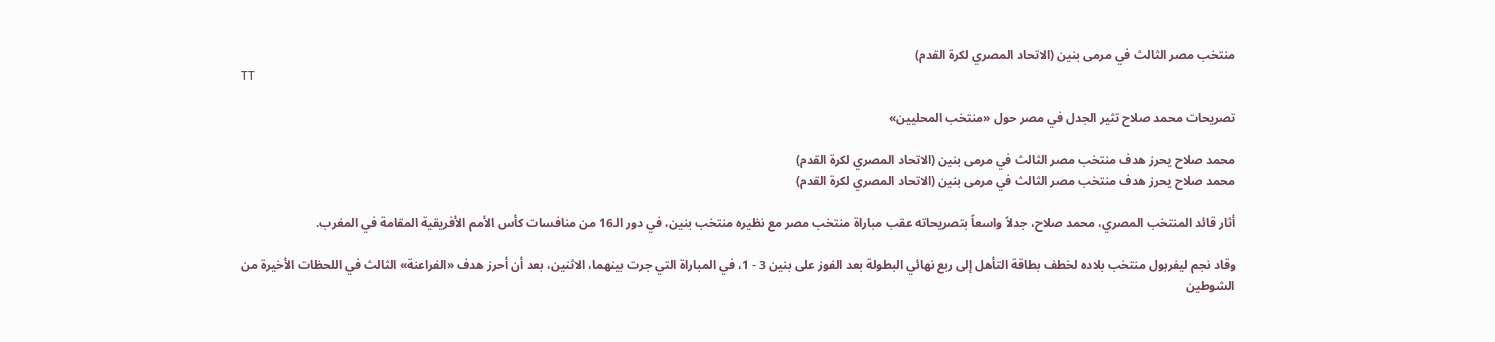منتخب مصر الثالث في مرمى بنين (الاتحاد المصري لكرة القدم)
TT

تصريحات محمد صلاح تثير الجدل في مصر حول «منتخب المحليين»

محمد صلاح يحرز هدف منتخب مصر الثالث في مرمى بنين (الاتحاد المصري لكرة القدم)
محمد صلاح يحرز هدف منتخب مصر الثالث في مرمى بنين (الاتحاد المصري لكرة القدم)

أثار قائد المنتخب المصري، محمد صلاح، جدلاً واسعاً بتصريحاته عقب مباراة منتخب مصر مع نظيره منتخب بنين، في دور الـ16 من منافسات كأس الأمم الأفريقية المقامة في المغرب.

وقاد نجم ليفربول منتخب بلاده لخطف بطاقة التأهل إلى ربع نهائي البطولة بعد الفوز على بنين 3 - 1، في المباراة التي جرت بينهما، الاثنين، بعد أن أحرز هدف «الفراعنة» الثالث في اللحظات الأخيرة من الشوطين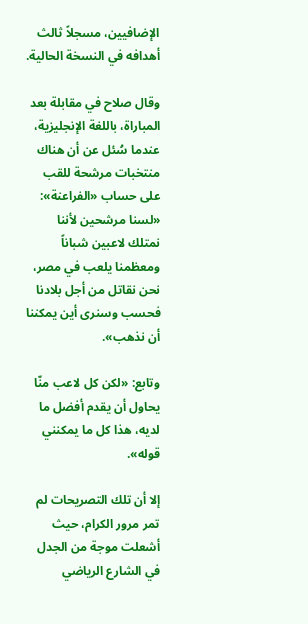الإضافيين، مسجلاً ثالث أهدافه في النسخة الحالية.

وقال صلاح في مقابلة بعد المباراة، باللغة الإنجليزية، عندما سُئل عن أن هناك منتخبات مرشحة للقب على حساب «الفراعنة»: «لسنا مرشحين لأننا نمتلك لاعبين شباناً ومعظمنا يلعب في مصر، نحن نقاتل من أجل بلادنا فحسب وسنرى أين يمكننا أن نذهب».

وتابع: «لكن كل لاعب منّا يحاول أن يقدم أفضل ما لديه، هذا كل ما يمكنني قوله».

إلا أن تلك التصريحات لم تمر مرور الكرام، حيث أشعلت موجة من الجدل في الشارع الرياضي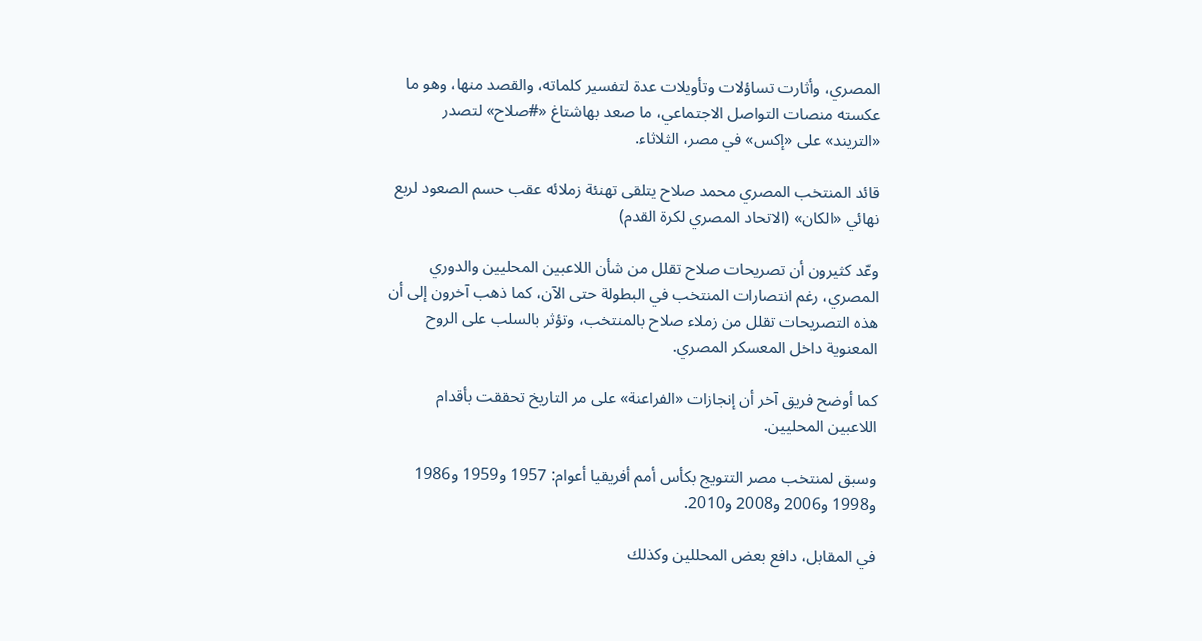المصري، وأثارت تساؤلات وتأويلات عدة لتفسير كلماته، والقصد منها، وهو ما عكسته منصات التواصل الاجتماعي، ما صعد بهاشتاغ «#صلاح» لتصدر «التريند» على «إكس» في مصر، الثلاثاء.

قائد المنتخب المصري محمد صلاح يتلقى تهنئة زملائه عقب حسم الصعود لربع نهائي «الكان» (الاتحاد المصري لكرة القدم)

وعّد كثيرون أن تصريحات صلاح تقلل من شأن اللاعبين المحليين والدوري المصري، رغم انتصارات المنتخب في البطولة حتى الآن، كما ذهب آخرون إلى أن هذه التصريحات تقلل من زملاء صلاح بالمنتخب، وتؤثر بالسلب على الروح المعنوية داخل المعسكر المصري.

كما أوضح فريق آخر أن إنجازات «الفراعنة» على مر التاريخ تحققت بأقدام اللاعبين المحليين.

وسبق لمنتخب مصر التتويج بكأس أمم أفريقيا أعوام: 1957 و1959 و1986 و1998 و2006 و2008 و2010.

في المقابل، دافع بعض المحللين وكذلك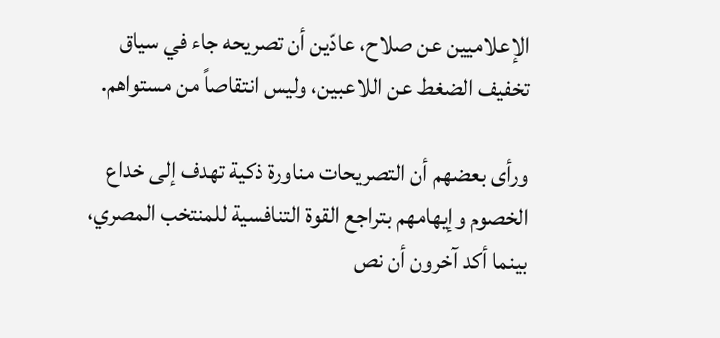الإعلاميين عن صلاح، عادّين أن تصريحه جاء في سياق تخفيف الضغط عن اللاعبين، وليس انتقاصاً من مستواهم.

ورأى بعضهم أن التصريحات مناورة ذكية تهدف إلى خداع الخصوم وإيهامهم بتراجع القوة التنافسية للمنتخب المصري، بينما أكد آخرون أن نص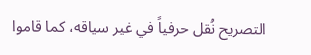التصريح نُقل حرفياً في غير سياقه، كما قاموا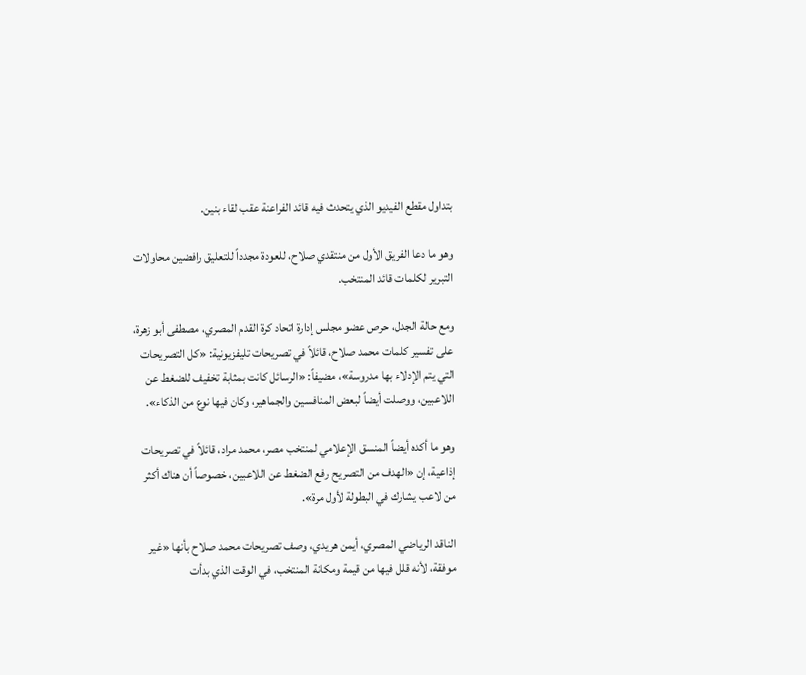بتداول مقطع الفيديو الذي يتحدث فيه قائد الفراعنة عقب لقاء بنين.

وهو ما دعا الفريق الأول من منتقدي صلاح، للعودة مجدداً للتعليق رافضين محاولات التبرير لكلمات قائد المنتخب.

ومع حالة الجدل، حرص عضو مجلس إدارة اتحاد كرة القدم المصري، مصطفى أبو زهرة، على تفسير كلمات محمد صلاح، قائلاً في تصريحات تليفزيونية: «كل التصريحات التي يتم الإدلاء بها مدروسة»، مضيفاً: «الرسائل كانت بمثابة تخفيف للضغط عن اللاعبين، ووصلت أيضاً لبعض المنافسين والجماهير، وكان فيها نوع من الذكاء».

وهو ما أكده أيضاً المنسق الإعلامي لمنتخب مصر، محمد مراد، قائلاً في تصريحات إذاعية، إن «الهدف من التصريح رفع الضغط عن اللاعبين، خصوصاً أن هناك أكثر من لاعب يشارك في البطولة لأول مرة».

الناقد الرياضي المصري، أيمن هريدي، وصف تصريحات محمد صلاح بأنها «غير موفقة، لأنه قلل فيها من قيمة ومكانة المنتخب، في الوقت الذي بدأت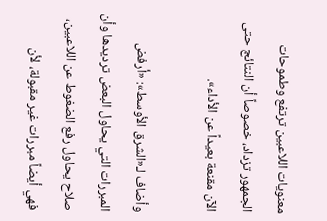معنويات اللاعبين ترتفع وطموحات الجمهور تزداد، خصوصاً أن النتائج حتى الآن مقنعة بعيداً عن الأداء».

وأضاف لـ«الشرق الأوسط»: «أرفض المبررات التي يحاول البعض ترديدها وأن صلاح يحاول رفع الضغوط عن اللاعبين، فهي أيضاً مبررات غير مقبولة، لأن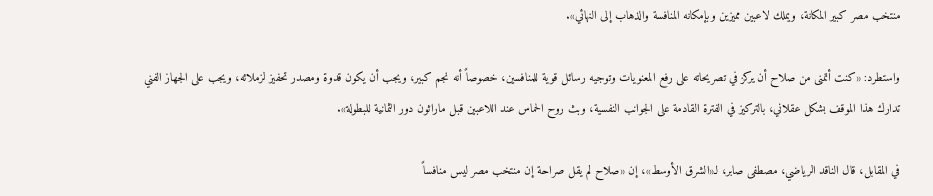منتخب مصر كبير المكانة، ويملك لاعبين مميزين وبإمكانه المنافسة والذهاب إلى النهائي».

واستطرد: «كنت أتمنى من صلاح أن يركز في تصريحاته على رفع المعنويات وتوجيه رسائل قوية للمنافسين، خصوصاً أنه نجم كبير، ويجب أن يكون قدوة ومصدر تحفيز لزملائه، ويجب على الجهاز الفني تدارك هذا الموقف بشكل عقلاني، بالتركيز في الفترة القادمة على الجوانب النفسية، وبث روح الحماس عند اللاعبين قبل ماراثون دور الثمانية للبطولة».

في المقابل، قال الناقد الرياضي، مصطفى صابر، لـ«الشرق الأوسط»، إن «صلاح لم يقل صراحة إن منتخب مصر ليس منافساً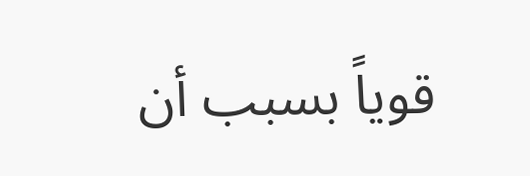قوياً بسبب أن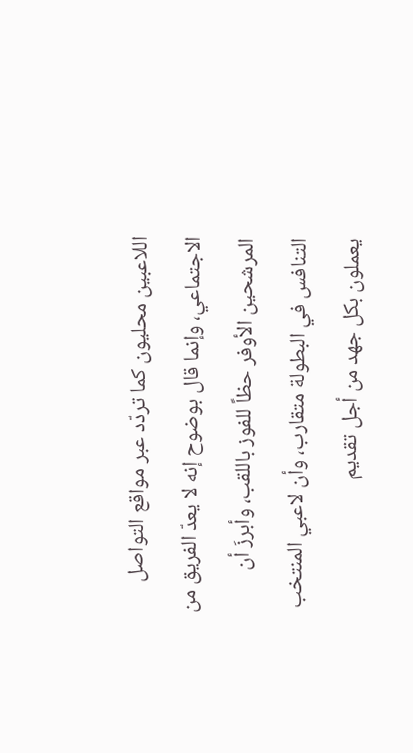اللاعبين محليون كما تردّد عبر مواقع التواصل الاجتماعي، وإنما قال بوضوح إنه لا يعدّ الفريق من المرشحين الأوفر حظاً للفوز باللقب، وأبرزَ أن التنافس في البطولة متقارب، وأن لاعبي المنتخب يعملون بكل جهد من أجل تقديم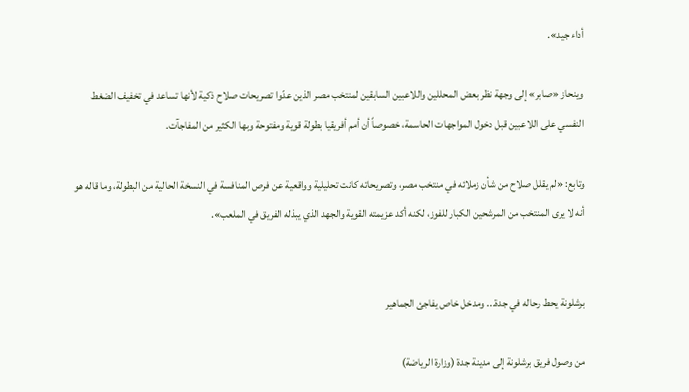أداء جيد».

وينحاز «صابر» إلى وجهة نظر بعض المحللين واللاعبين السابقين لمنتخب مصر الذين عدّوا تصريحات صلاح ذكية لأنها تساعد في تخفيف الضغط النفسي على اللاعبين قبل دخول المواجهات الحاسمة، خصوصاً أن أمم أفريقيا بطولة قوية ومفتوحة وبها الكثير من المفاجآت.

وتابع: «لم يقلل صلاح من شأن زملائه في منتخب مصر، وتصريحاته كانت تحليلية وواقعية عن فرص المنافسة في النسخة الحالية من البطولة، وما قاله هو أنه لا يرى المنتخب من المرشحين الكبار للفوز، لكنه أكد عزيمته القوية والجهد الذي يبذله الفريق في الملعب».


برشلونة يحط رحاله في جدة... ومدخل خاص يفاجئ الجماهير

من وصول فريق برشلونة إلى مدينة جدة (وزارة الرياضة)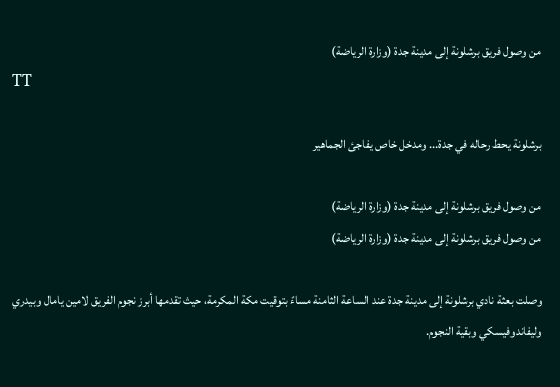من وصول فريق برشلونة إلى مدينة جدة (وزارة الرياضة)
TT

برشلونة يحط رحاله في جدة... ومدخل خاص يفاجئ الجماهير

من وصول فريق برشلونة إلى مدينة جدة (وزارة الرياضة)
من وصول فريق برشلونة إلى مدينة جدة (وزارة الرياضة)

وصلت بعثة نادي برشلونة إلى مدينة جدة عند الساعة الثامنة مساءً بتوقيت مكة المكرمة، حيث تقدمها أبرز نجوم الفريق لامين يامال وبيدري وليفاندوفيسكي وبقية النجوم.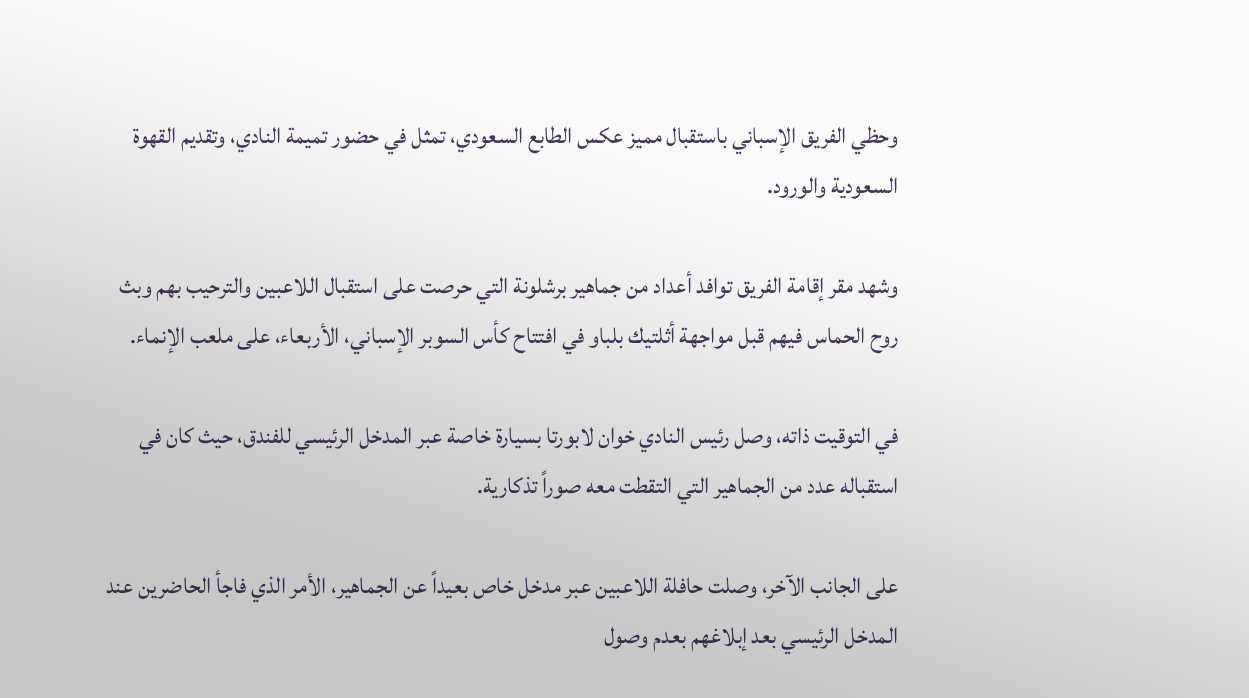وحظي الفريق الإسباني باستقبال مميز عكس الطابع السعودي، تمثل في حضور تميمة النادي، وتقديم القهوة السعودية والورود.

وشهد مقر إقامة الفريق توافد أعداد من جماهير برشلونة التي حرصت على استقبال اللاعبين والترحيب بهم وبث روح الحماس فيهم قبل مواجهة أثلتيك بلباو في افتتاح كأس السوبر الإسباني، الأربعاء، على ملعب الإنماء.

في التوقيت ذاته، وصل رئيس النادي خوان لابورتا بسيارة خاصة عبر المدخل الرئيسي للفندق، حيث كان في استقباله عدد من الجماهير التي التقطت معه صوراً تذكارية.

على الجانب الآخر، وصلت حافلة اللاعبين عبر مدخل خاص بعيداً عن الجماهير، الأمر الذي فاجأ الحاضرين عند المدخل الرئيسي بعد إبلاغهم بعدم وصول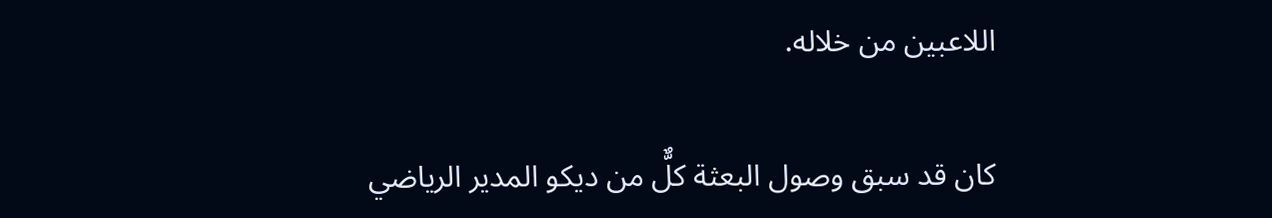اللاعبين من خلاله.

كان قد سبق وصول البعثة كلٌّ من ديكو المدير الرياضي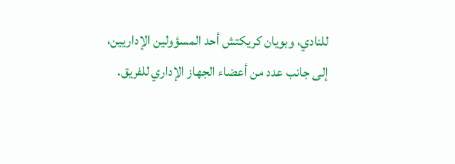للنادي، وبويان كريكتش أحد المسؤولين الإداريين، إلى جانب عدد من أعضاء الجهاز الإداري للفريق.